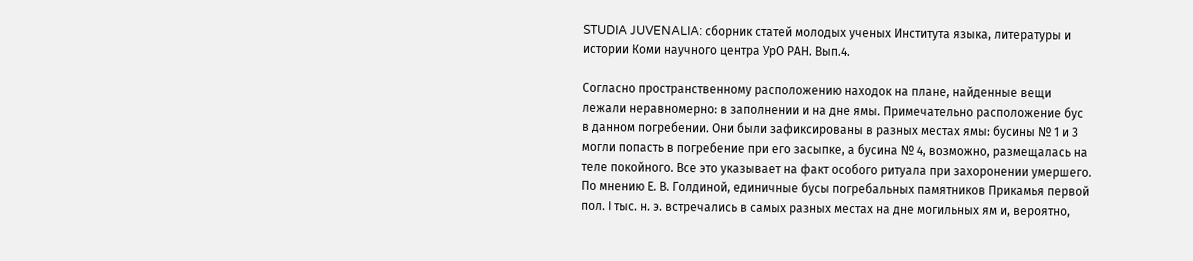STUDIA JUVENALIA: сборник статей молодых ученых Института языка, литературы и истории Коми научного центра УрО РАН. Вып.4.

Согласно пространственному расположению находок на плане, найденные вещи лежали неравномерно: в заполнении и на дне ямы. Примечательно расположение бус в данном погребении. Они были зафиксированы в разных местах ямы: бусины № 1 и 3 могли попасть в погребение при его засыпке, а бусина № 4, возможно, размещалась на теле покойного. Все это указывает на факт особого ритуала при захоронении умершего. По мнению Е. В. Голдиной, единичные бусы погребальных памятников Прикамья первой пол. I тыс. н. э. встречались в самых разных местах на дне могильных ям и, вероятно,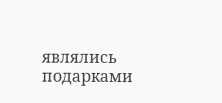являлись подарками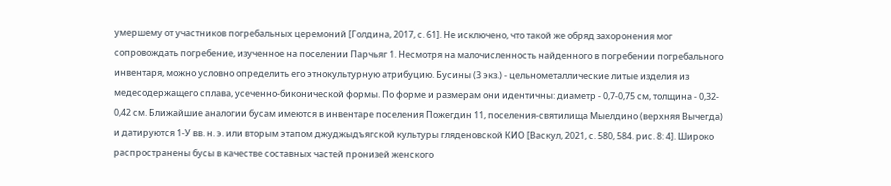умершему от участников погребальных церемоний [Голдина, 2017, с. 61]. Не исключено, что такой же обряд захоронения мог сопровождать погребение, изученное на поселении Парчьяг 1. Несмотря на малочисленность найденного в погребении погребального инвентаря, можно условно определить его этнокультурную атрибуцию. Бусины (3 экз.) - цельнометаллические литые изделия из медесодержащего сплава, усеченно-биконической формы. По форме и размерам они идентичны: диаметр - 0,7-0,75 см, толщина - 0,32- 0,42 см. Ближайшие аналогии бусам имеются в инвентаре поселения Пожегдин 11, поселения-святилища Мыелдино (верхняя Вычегда) и датируются 1-У вв. н. э. или вторым этапом джуджыдъягской культуры гляденовской КИО [Васкул, 2021, с. 580, 584. рис. 8: 4]. Широко распространены бусы в качестве составных частей пронизей женского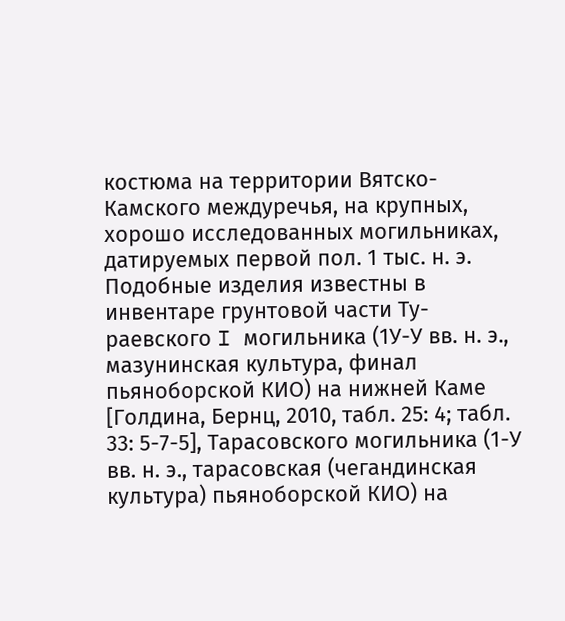костюма на территории Вятско-Камского междуречья, на крупных, хорошо исследованных могильниках, датируемых первой пол. 1 тыс. н. э. Подобные изделия известны в инвентаре грунтовой части Ту- раевского I могильника (1У-У вв. н. э., мазунинская культура, финал пьяноборской КИО) на нижней Каме [Голдина, Бернц, 2010, табл. 25: 4; табл. 33: 5-7-5], Тарасовского могильника (1-У вв. н. э., тарасовская (чегандинская культура) пьяноборской КИО) на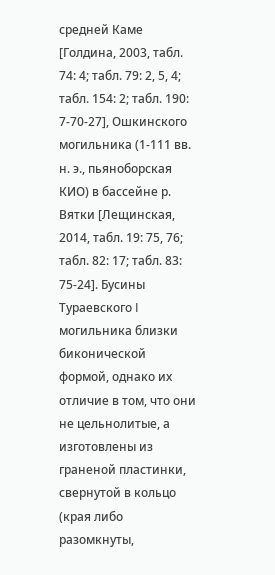средней Каме [Голдина, 2003, табл. 74: 4; табл. 79: 2, 5, 4; табл. 154: 2; табл. 190: 7-70-27], Ошкинского могильника (1-111 вв. н. э., пьяноборская КИО) в бассейне р. Вятки [Лещинская, 2014, табл. 19: 75, 76; табл. 82: 17; табл. 83: 75-24]. Бусины Тураевского I могильника близки биконической формой, однако их отличие в том, что они не цельнолитые, а изготовлены из граненой пластинки, свернутой в кольцо (края либо разомкнуты,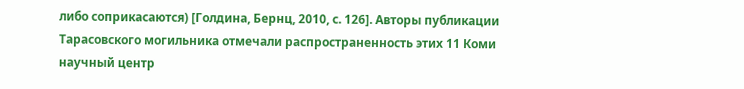либо соприкасаются) [Голдина, Бернц, 2010, с. 126]. Авторы публикации Тарасовского могильника отмечали распространенность этих 11 Коми научный центр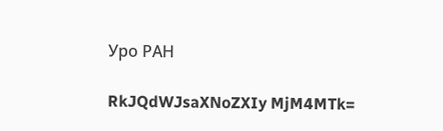Уро РАН

RkJQdWJsaXNoZXIy MjM4MTk=